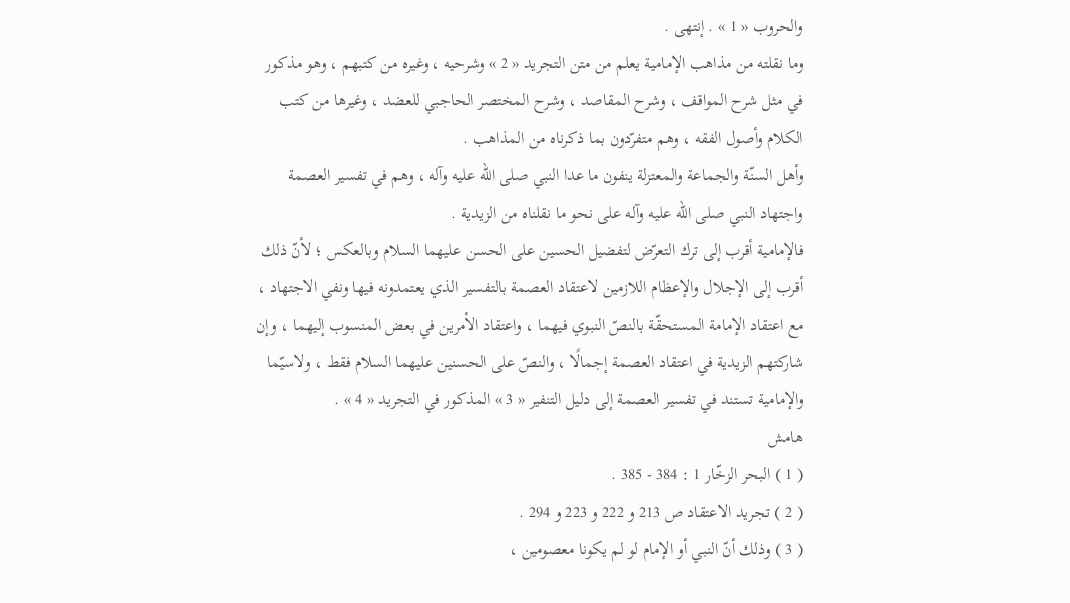والحروب « 1 » . إنتهى .
وما نقلته من مذاهب الإمامية يعلم من متن التجريد « 2 » وشرحيه ، وغيره من كتبهم ، وهو مذكور في مثل شرح المواقف ، وشرح المقاصد ، وشرح المختصر الحاجبي للعضد ، وغيرها من كتب الكلام وأصول الفقه ، وهم متفرّدون بما ذكرناه من المذاهب .
وأهل السنّة والجماعة والمعتزلة ينفون ما عدا النبي صلى الله عليه وآله ، وهم في تفسير العصمة واجتهاد النبي صلى الله عليه وآله على نحو ما نقلناه من الزيدية .
فالإمامية أقرب إلى ترك التعرّض لتفضيل الحسين على الحسن عليهما السلام وبالعكس ؛ لأنّ ذلك أقرب إلى الإجلال والإعظام اللازمين لاعتقاد العصمة بالتفسير الذي يعتمدونه فيها ونفي الاجتهاد ، مع اعتقاد الإمامة المستحقّة بالنصّ النبوي فيهما ، واعتقاد الأمرين في بعض المنسوب إليهما ، وإن شاركتهم الزيدية في اعتقاد العصمة إجمالًا ، والنصّ على الحسنين عليهما السلام فقط ، ولاسيّما والإمامية تستند في تفسير العصمة إلى دليل التنفير « 3 » المذكور في التجريد « 4 » .
هامش
( 1 ) البحر الزخّار 1 : 384 - 385 .
( 2 ) تجريد الاعتقاد ص 213 و 222 و 223 و 294 .
( 3 ) وذلك أنّ النبي أو الإمام لو لم يكونا معصومين ،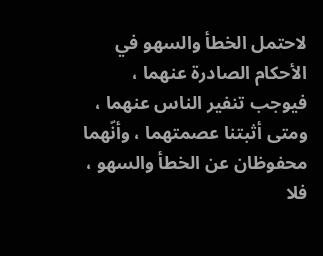لاحتمل الخطأ والسهو في الأحكام الصادرة عنهما ، فيوجب تنفير الناس عنهما ، ومتى أثبتنا عصمتهما ، وأنّهما محفوظان عن الخطأ والسهو ، فلا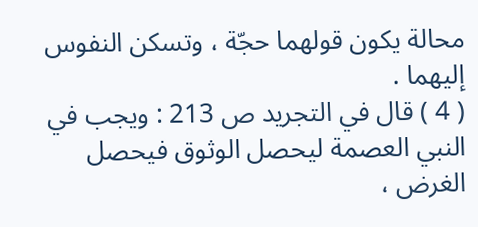محالة يكون قولهما حجّة ، وتسكن النفوس إليهما .
( 4 ) قال في التجريد ص 213 : ويجب في النبي العصمة ليحصل الوثوق فيحصل الغرض ،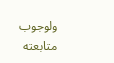ولوجوب متابعته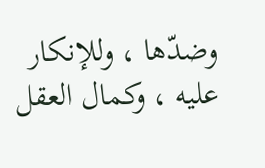وضدّها ، وللإنكار عليه ، وكمال العقل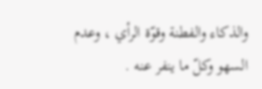والذكاء والفطنة وقوّة الرأي ، وعدم السهو وكلّ ما ينفر عنه .